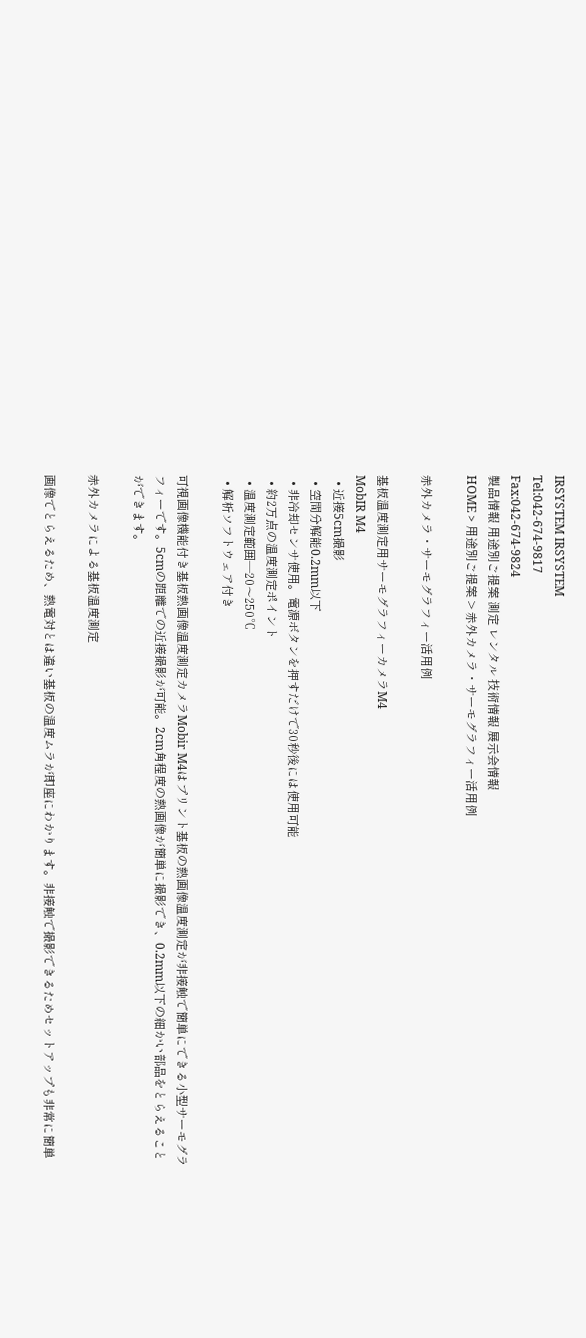IRSYSTEM IRSYSTEM
Tel:042-674-9817
Fax:042-674-9824
製品情報 用途別ご提案 測定 レンタル 技術情報 展示会情報
HOME > 用途別ご提案 > 赤外カメラ・サーモグラフィー活用例

赤外カメラ・サーモグラフィー活用例

基板温度測定用サーモグラフィーカメラM4
MobIR M4
  • 近接5cm撮影
  • 空間分解能0.2mm以下
  • 非冷却センサ使用。電源ボタンを押すだけで30秒後には使用可能
  • 約2万点の温度測定ポイント
  • 温度測定範囲―20〜250℃
  • 解析ソフトウェア付き

可視画像機能付き基板熱画像温度測定カメラMobir M4はプリント基板の熱画像温度測定が非接触で簡単にできる小型サーモグラフィーです。5cmの距離での近接撮影が可能。2cm角程度の熱画像が簡単に撮影でき、0.2mm以下の細かい部品をとらえることができます。

赤外カメラによる基板温度測定

画像でとらえるため、熱電対とは違い基板の温度ムラが即座にわかります。非接触で撮影できるためセットアップも非常に簡単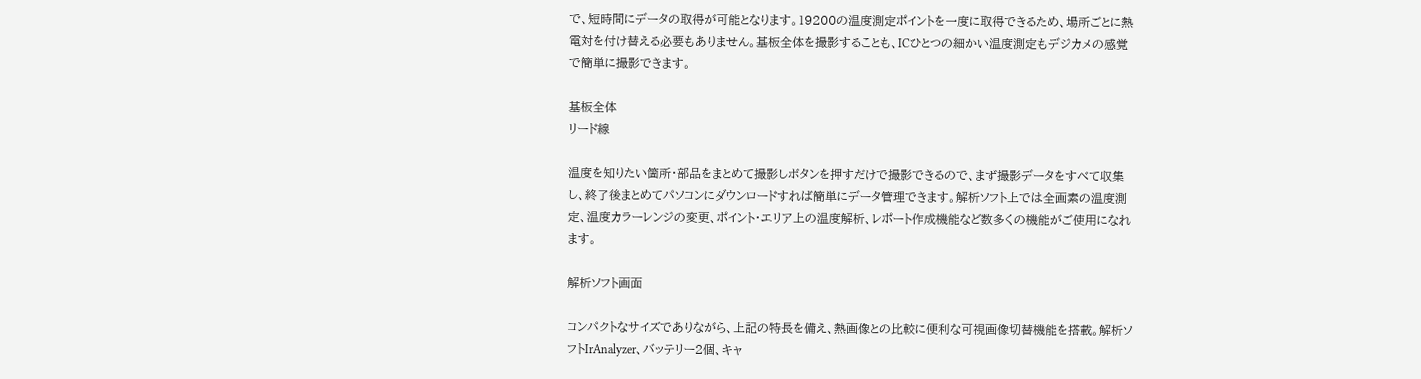で、短時間にデータの取得が可能となります。19200の温度測定ポイントを一度に取得できるため、場所ごとに熱電対を付け替える必要もありません。基板全体を撮影することも、ICひとつの細かい温度測定もデジカメの感覚で簡単に撮影できます。

基板全体
リード線

温度を知りたい箇所・部品をまとめて撮影しボタンを押すだけで撮影できるので、まず撮影データをすべて収集し、終了後まとめてパソコンにダウンロードすれば簡単にデータ管理できます。解析ソフト上では全画素の温度測定、温度カラーレンジの変更、ポイント・エリア上の温度解析、レポート作成機能など数多くの機能がご使用になれます。

解析ソフト画面

コンパクトなサイズでありながら、上記の特長を備え、熱画像との比較に便利な可視画像切替機能を搭載。解析ソフトIrAnalyzer、バッテリー2個、キャ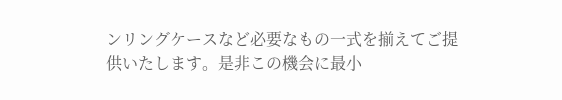ンリングケースなど必要なもの一式を揃えてご提供いたします。是非この機会に最小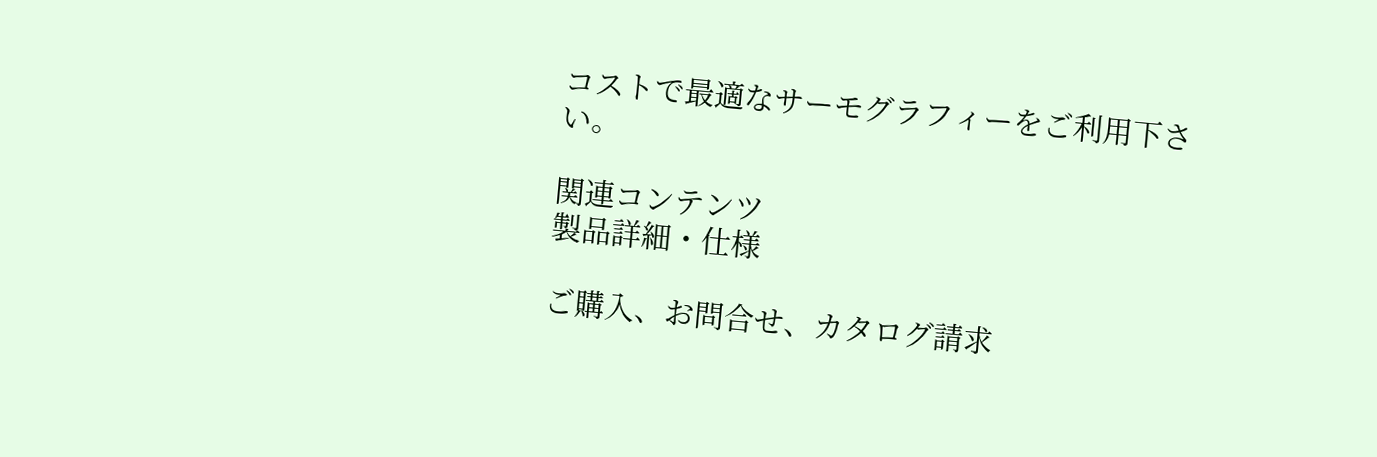コストで最適なサーモグラフィーをご利用下さい。

関連コンテンツ
製品詳細・仕様

ご購入、お問合せ、カタログ請求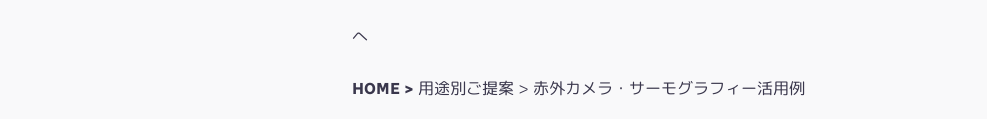へ

HOME > 用途別ご提案 > 赤外カメラ・サーモグラフィー活用例